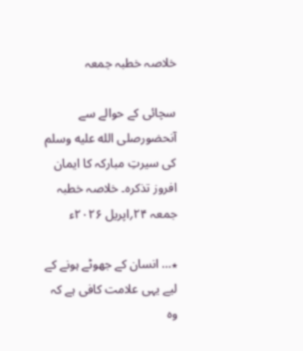خلاصہ خطبہ جمعہ

سچائی کے حوالے سے آنحضورصلى الله عليه وسلم کی سیرتِ مبارکہ کا ایمان افروز تذکرہ۔ خلاصہ خطبہ جمعہ ۲۴؍اپریل ۲۰۲۶ء

٭… انسان کے جھوٹے ہونے کے لیے یہی علامت کافی ہے کہ وہ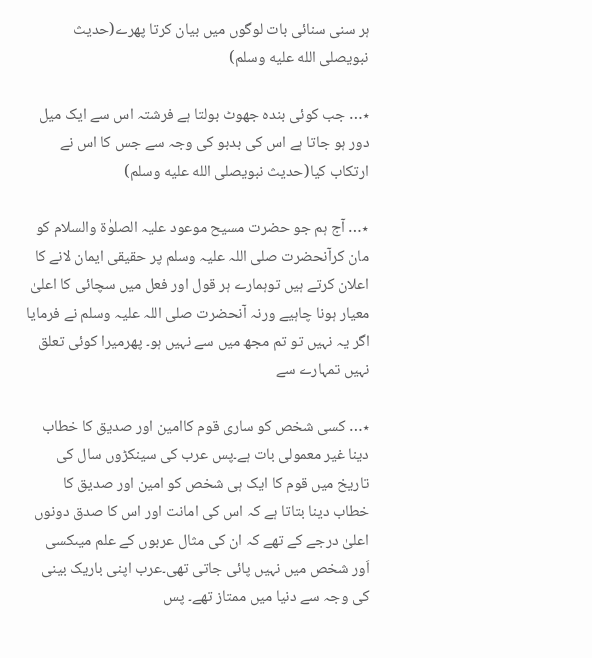ہر سنی سنائی بات لوگوں میں بیان کرتا پھرے(حدیث نبویصلى الله عليه وسلم)

٭… جب کوئی بندہ جھوٹ بولتا ہے فرشتہ اس سے ایک میل دور ہو جاتا ہے اس کی بدبو کی وجہ سے جس کا اس نے ارتکاب کیا(حدیث نبویصلى الله عليه وسلم)

٭… آج ہم جو حضرت مسیح موعود علیہ الصلوٰة والسلام کو مان کرآنحضرت صلی اللہ علیہ وسلم پر حقیقی ایمان لانے کا اعلان کرتے ہیں توہمارے ہر قول اور فعل میں سچائی کا اعلیٰ معیار ہونا چاہیے ورنہ آنحضرت صلی اللہ علیہ وسلم نے فرمایا اگر یہ نہیں تو تم مجھ میں سے نہیں ہو۔ پھرمیرا کوئی تعلق نہیں تمہارے سے

٭… کسی شخص کو ساری قوم کاامین اور صدیق کا خطاب دینا غیر معمولی بات ہے۔پس عرب کی سینکڑوں سال کی تاریخ میں قوم کا ایک ہی شخص کو امین اور صدیق کا خطاب دینا بتاتا ہے کہ اس کی امانت اور اس کا صدق دونوں اعلیٰ درجے کے تھے کہ ان کی مثال عربوں کے علم میںکسی اَور شخص میں نہیں پائی جاتی تھی۔عرب اپنی باریک بینی کی وجہ سے دنیا میں ممتاز تھے۔ پس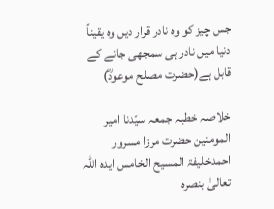جس چیز کو وہ نادر قرار دیں وہ یقیناً دنیا میں نادر ہی سمجھی جانے کے قابل ہے(حضرت مصلح موعودؓ)

خلاصہ خطبہ جمعہ سیّدنا امیر المومنین حضرت مرزا مسرور احمدخلیفۃ المسیح الخامس ایدہ اللہ تعالیٰ بنصرہ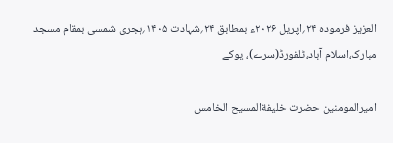العزیز فرمودہ ۲۴؍اپریل ۲۰۲۶ء بمطابق ۲۴؍شہادت ۱۴۰۵؍ہجری شمسی بمقام مسجد مبارک،اسلام آباد،ٹلفورڈ(سرے)، یوکے

اميرالمومنين حضرت خليفةالمسيح الخامس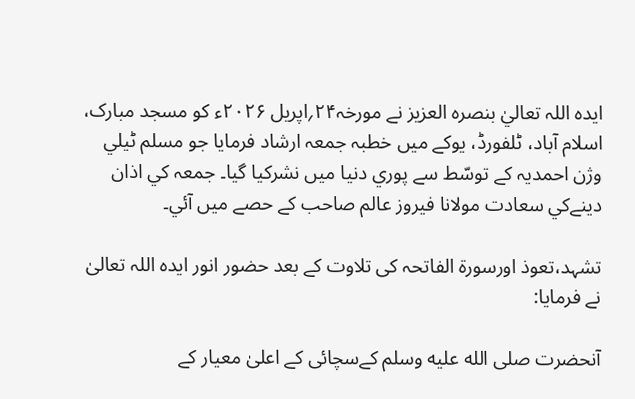ايدہ اللہ تعاليٰ بنصرہ العزيز نے مورخہ۲۴؍اپریل ۲۰۲۶ء کو مسجد مبارک، اسلام آباد، ٹلفورڈ، يوکے ميں خطبہ جمعہ ارشاد فرمايا جو مسلم ٹيلي وژن احمديہ کے توسّط سے پوري دنيا ميں نشرکيا گيا۔ جمعہ کي اذان دينےکي سعادت مولانا فیروز عالم صاحب کے حصے ميں آئي۔

تشہد،تعوذ اورسورة الفاتحہ کی تلاوت کے بعد حضور انور ایدہ اللہ تعالیٰ نے فرمایا:

آنحضرت صلى الله عليه وسلم کےسچائی کے اعلیٰ معیار کے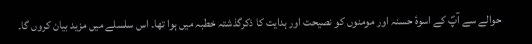حوالے سے آپؐ کے اسوۂ حسنہ اور مومنوں کو نصیحت اور ہدایت کا ذکرگذشتہ خطبہ میں ہوا تھا۔ اس سلسلے میں مزید بیان کروں گا۔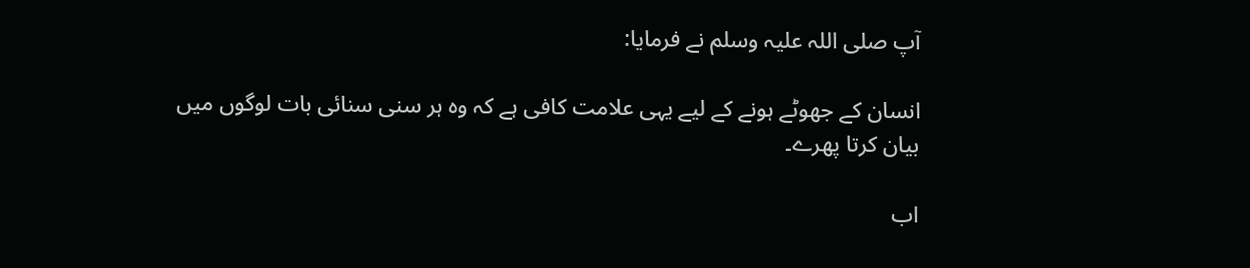آپ صلی اللہ علیہ وسلم نے فرمایا:

انسان کے جھوٹے ہونے کے لیے یہی علامت کافی ہے کہ وہ ہر سنی سنائی بات لوگوں میں بیان کرتا پھرے۔

اب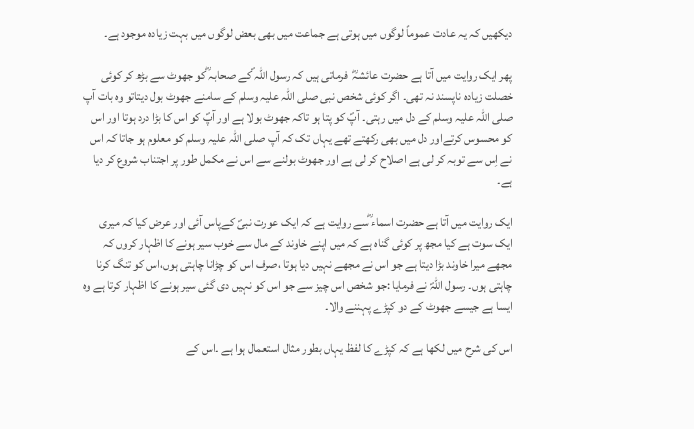دیکھیں کہ یہ عادت عموماً لوگوں میں ہوتی ہے جماعت میں بھی بعض لوگوں میں بہت زیادہ موجود ہے۔

پھر ایک روایت میں آتا ہے حضرت عائشہؓ  فرماتی ہیں کہ رسول اللہ ؐکے صحابہ ؓکو جھوٹ سے بڑھ کر کوئی خصلت زیادہ ناپسند نہ تھی۔ اگر کوئی شخص نبی صلی اللہ علیہ وسلم کے سامنے جھوٹ بول دیتاتو وہ بات آپ صلی اللہ علیہ وسلم کے دل میں رہتی۔ آپؐ کو پتا ہو تاکہ جھوٹ بولا ہے اور آپؐ کو اس کا بڑا درد ہوتا اور اس کو محسوس کرتےاور دل میں بھی رکھتے تھے یہاں تک کہ آپ صلی اللہ علیہ وسلم کو معلوم ہو جاتا کہ اس نے اِس سے توبہ کر لی ہے اصلاح کر لی ہے اور جھوٹ بولنے سے اس نے مکمل طور پر اجتناب شروع کر دیا ہے۔

ایک روایت میں آتا ہے حضرت اسماء ؓسے روایت ہے کہ ایک عورت نبیؐ کےپاس آئی اور عرض کیا کہ میری ایک سوت ہے کیا مجھ پر کوئی گناہ ہے کہ میں اپنے خاوند کے مال سے خوب سیر ہونے کا اظہار کروں کہ مجھے میرا خاوند بڑا دیتا ہے جو اس نے مجھے نہیں دیا ہوتا ،صرف اس کو چڑانا چاہتی ہوں،اس کو تنگ کرنا چاہتی ہوں۔ رسول اللہؐ نے فرمایا :جو شخص اس چیز سے جو اس کو نہیں دی گئی سیر ہونے کا اظہار کرتا ہے وہ ایسا ہے جیسے جھوٹ کے دو کپڑے پہننے والا۔

اس کی شرح میں لکھا ہے کہ کپڑے کا لفظ یہاں بطور مثال استعمال ہوا ہے ۔اس کے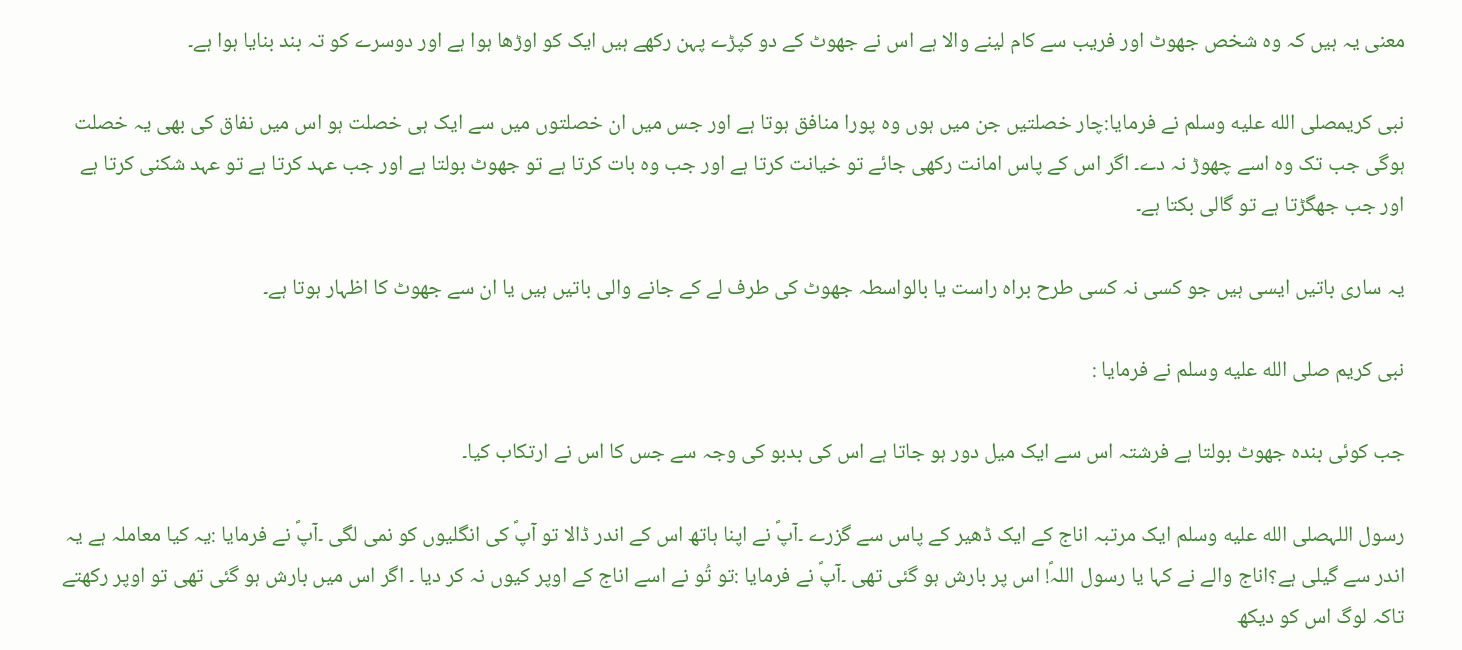معنی یہ ہیں کہ وہ شخص جھوٹ اور فریب سے کام لینے والا ہے اس نے جھوٹ کے دو کپڑے پہن رکھے ہیں ایک کو اوڑھا ہوا ہے اور دوسرے کو تہ بند بنایا ہوا ہے۔

نبی کریمصلى الله عليه وسلم نے فرمایا:چار خصلتیں جن میں ہوں وہ پورا منافق ہوتا ہے اور جس میں ان خصلتوں میں سے ایک ہی خصلت ہو اس میں نفاق کی بھی یہ خصلت ہوگی جب تک وہ اسے چھوڑ نہ دے۔ اگر اس کے پاس امانت رکھی جائے تو خیانت کرتا ہے اور جب وہ بات کرتا ہے تو جھوٹ بولتا ہے اور جب عہد کرتا ہے تو عہد شکنی کرتا ہے اور جب جھگڑتا ہے تو گالی بکتا ہے۔

یہ ساری باتیں ایسی ہیں جو کسی نہ کسی طرح براہ راست یا بالواسطہ جھوٹ کی طرف لے کے جانے والی باتیں ہیں یا ان سے جھوٹ کا اظہار ہوتا ہے۔

نبی کریم صلى الله عليه وسلم نے فرمایا :

جب کوئی بندہ جھوٹ بولتا ہے فرشتہ اس سے ایک میل دور ہو جاتا ہے اس کی بدبو کی وجہ سے جس کا اس نے ارتکاب کیا۔

رسول اللہصلى الله عليه وسلم ایک مرتبہ اناج کے ایک ڈھیر کے پاس سے گزرے ۔آپؐ نے اپنا ہاتھ اس کے اندر ڈالا تو آپؐ کی انگلیوں کو نمی لگی ۔آپؐ نے فرمایا :یہ کیا معاملہ ہے یہ اندر سے گیلی ہے؟اناج والے نے کہا یا رسول اللہؐ! اس پر بارش ہو گئی تھی ۔آپؐ نے فرمایا :تو تُو نے اسے اناج کے اوپر کیوں نہ کر دیا ۔ اگر اس میں بارش ہو گئی تھی تو اوپر رکھتے تاکہ لوگ اس کو دیکھ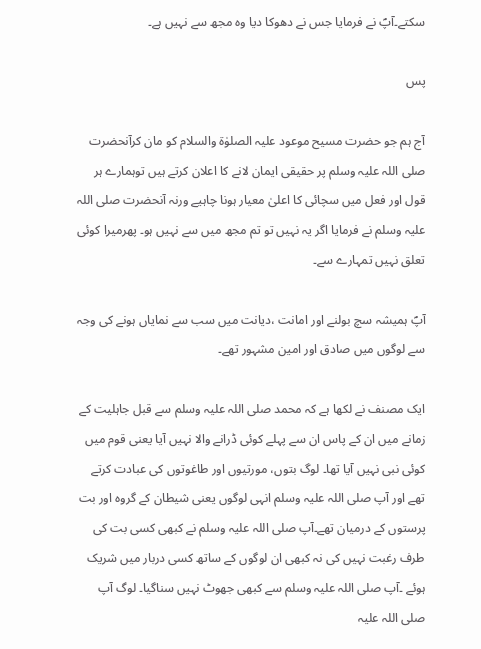سکتے۔آپؐ نے فرمایا جس نے دھوکا دیا وہ مجھ سے نہیں ہے۔

پس

آج ہم جو حضرت مسیح موعود علیہ الصلوٰة والسلام کو مان کرآنحضرت صلی اللہ علیہ وسلم پر حقیقی ایمان لانے کا اعلان کرتے ہیں توہمارے ہر قول اور فعل میں سچائی کا اعلیٰ معیار ہونا چاہیے ورنہ آنحضرت صلی اللہ علیہ وسلم نے فرمایا اگر یہ نہیں تو تم مجھ میں سے نہیں ہو۔ پھرمیرا کوئی تعلق نہیں تمہارے سے۔

آپؐ ہمیشہ سچ بولنے اور امانت ،دیانت میں سب سے نمایاں ہونے کی وجہ سے لوگوں میں صادق اور امین مشہور تھے۔

ایک مصنف نے لکھا ہے کہ محمد صلی اللہ علیہ وسلم سے قبل جاہلیت کے زمانے میں ان کے پاس ان سے پہلے کوئی ڈرانے والا نہیں آیا یعنی قوم میں کوئی نبی نہیں آیا تھا۔ لوگ بتوں، مورتیوں اور طاغوتوں کی عبادت کرتے تھے اور آپ صلی اللہ علیہ وسلم انہی لوگوں یعنی شیطان کے گروہ اور بت پرستوں کے درمیان تھے۔آپ صلی اللہ علیہ وسلم نے کبھی کسی بت کی طرف رغبت نہیں کی نہ کبھی ان لوگوں کے ساتھ کسی دربار میں شریک ہوئے ۔آپ صلی اللہ علیہ وسلم سے کبھی جھوٹ نہیں سناگیا۔ لوگ آپ صلی اللہ علیہ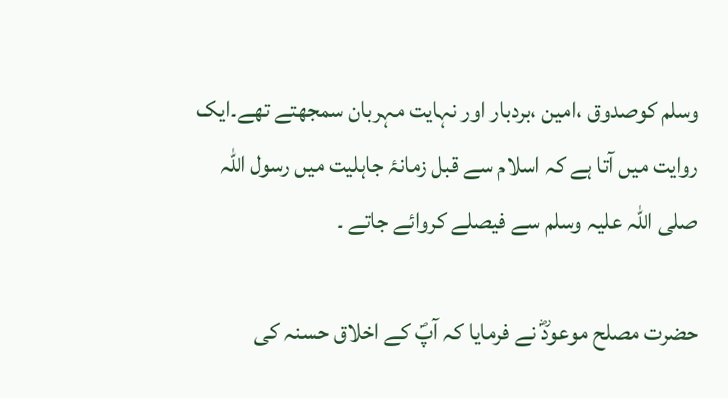وسلم کوصدوق ،امین ،بردبار اور نہایت مہربان سمجھتے تھے۔ایک روایت میں آتا ہے کہ اسلام سے قبل زمانۂ جاہلیت میں رسول اللہ صلی اللہ علیہ وسلم سے فیصلے کروائے جاتے ۔

حضرت مصلح موعودؓ نے فرمایا کہ آپؐ کے اخلاق حسنہ کی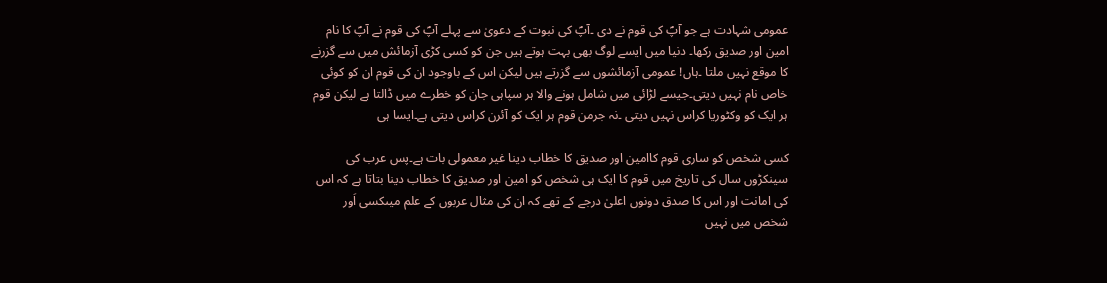عمومی شہادت ہے جو آپؐ کی قوم نے دی ۔آپؐ کی نبوت کے دعویٰ سے پہلے آپؐ کی قوم نے آپؐ کا نام امین اور صدیق رکھا۔ دنیا میں ایسے لوگ بھی بہت ہوتے ہیں جن کو کسی کڑی آزمائش میں سے گزرنے کا موقع نہیں ملتا ۔ہاں! عمومی آزمائشوں سے گزرتے ہیں لیکن اس کے باوجود ان کی قوم ان کو کوئی خاص نام نہیں دیتی۔جیسے لڑائی میں شامل ہونے والا ہر سپاہی جان کو خطرے میں ڈالتا ہے لیکن قوم ہر ایک کو وکٹوریا کراس نہیں دیتی ۔نہ جرمن قوم ہر ایک کو آئرن کراس دیتی ہے۔ایسا ہی

کسی شخص کو ساری قوم کاامین اور صدیق کا خطاب دینا غیر معمولی بات ہے۔پس عرب کی سینکڑوں سال کی تاریخ میں قوم کا ایک ہی شخص کو امین اور صدیق کا خطاب دینا بتاتا ہے کہ اس کی امانت اور اس کا صدق دونوں اعلیٰ درجے کے تھے کہ ان کی مثال عربوں کے علم میںکسی اَور شخص میں نہیں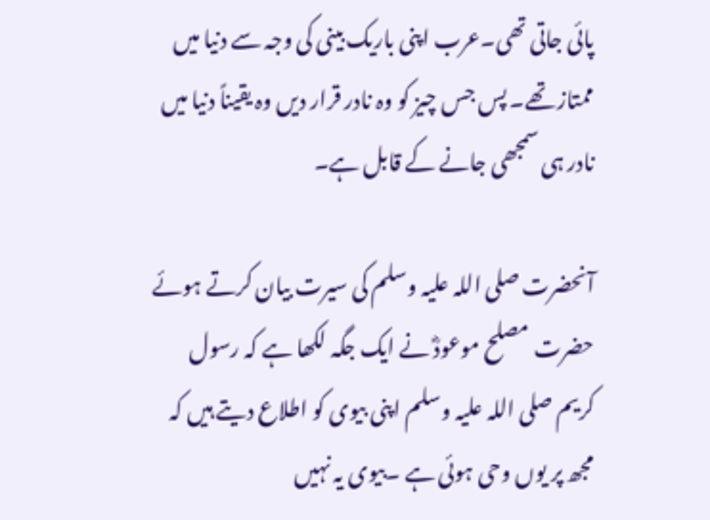پائی جاتی تھی۔عرب اپنی باریک بینی کی وجہ سے دنیا میں ممتاز تھے۔ پس جس چیز کو وہ نادر قرار دیں وہ یقیناً دنیا میں نادر ہی سمجھی جانے کے قابل ہے۔

آنحضرت صلی اللہ علیہ وسلم کی سیرت بیان کرتے ہوئے حضرت مصلح موعودؓ نے ایک جگہ لکھا ہے کہ رسول کریم صلی اللہ علیہ وسلم اپنی بیوی کو اطلاع دیتے ہیں کہ مجھ پر یوں وحی ہوئی ہے ۔بیوی یہ نہیں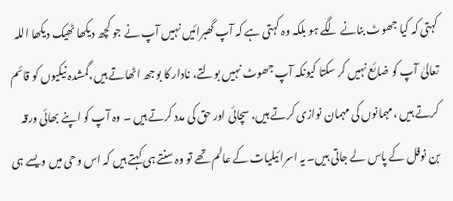کہتی کہ کیا جھوٹ بنانے لگے ہو بلکہ وہ کہتی ہے کہ آپ گھبرائیں نہیں آپ نے جو کچھ دیکھا ٹھیک دیکھا اللہ تعالیٰ آپ کو ضائع نہیں کر سکتا کیونکہ آپ جھوٹ نہیں بولتے، نادار کا بوجھ اٹھاتے ہیں،گمشدہ نیکیوں کو قائم کرتے ہیں ،مہمانوں کی مہمان نوازی کرتے ہیں، سچائی اور حق کی مدد کرتے ہیں ۔ وہ آپ کو اپنے بھائی ورقہ بن نوفل کے پاس لے جاتی ہیں۔ یہ اسرائیلیات کے عالم تھے تو وہ سنتے ہی کہتے ہیں کہ اس وحی میں ویسے ہی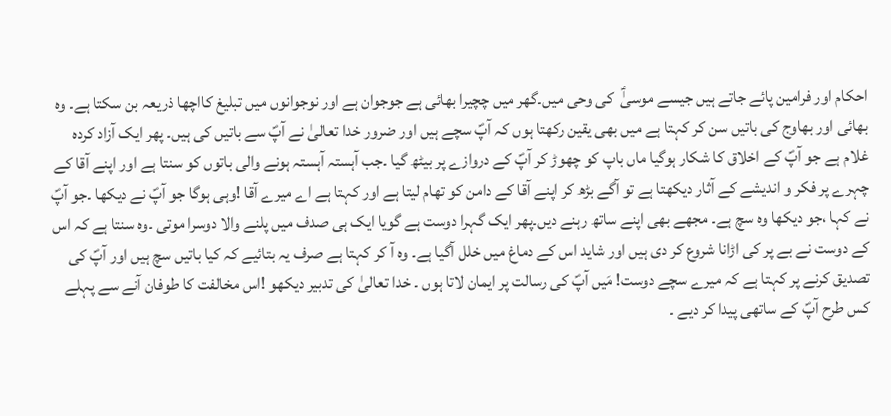احکام اور فرامین پائے جاتے ہیں جیسے موسیٰؑ  کی وحی میں۔گھر میں چچیرا بھائی ہے جوجوان ہے اور نوجوانوں میں تبلیغ کااچھا ذریعہ بن سکتا ہے۔ وہ بھائی اور بھاوج کی باتیں سن کر کہتا ہے میں بھی یقین رکھتا ہوں کہ آپؐ سچے ہیں اور ضرور خدا تعالیٰ نے آپؐ سے باتیں کی ہیں۔ پھر ایک آزاد کردہ غلام ہے جو آپؐ کے اخلاق کا شکار ہوگیا ماں باپ کو چھوڑ کر آپؐ کے دروازے پر بیٹھ گیا ۔جب آہستہ آہستہ ہونے والی باتوں کو سنتا ہے اور اپنے آقا کے چہرے پر فکر و اندیشے کے آثار دیکھتا ہے تو آگے بڑھ کر اپنے آقا کے دامن کو تھام لیتا ہے اور کہتا ہے اے میرے آقا !وہی ہوگا جو آپؐ نے دیکھا ۔جو آپؐ نے کہا ،جو دیکھا وہ سچ ہے۔ مجھے بھی اپنے ساتھ رہنے دیں۔پھر ایک گہرا دوست ہے گویا ایک ہی صدف میں پلنے والا دوسرا موتی ۔وہ سنتا ہے کہ اس کے دوست نے بے پر کی اڑانا شروع کر دی ہیں اور شاید اس کے دماغ میں خلل آگیا ہے۔ وہ آ کر کہتا ہے صرف یہ بتائیے کہ کیا باتیں سچ ہیں اور آپؐ کی تصدیق کرنے پر کہتا ہے کہ میرے سچے دوست! مَیں آپؐ کی رسالت پر ایمان لاتا ہوں ۔ خدا تعالیٰ کی تدبیر دیکھو !اس مخالفت کا طوفان آنے سے پہلے کس طرح آپؐ کے ساتھی پیدا کر دیے ۔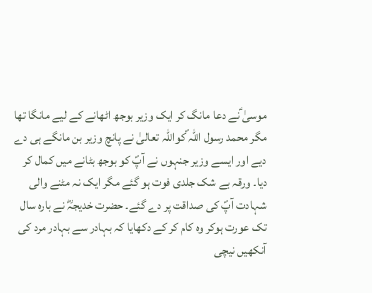موسیٰ ؑنے دعا مانگ کر ایک وزیر بوجھ اٹھانے کے لیے مانگا تھا مگر محمد رسول اللہ ؐکواللہ تعالیٰ نے پانچ وزیر بن مانگے ہی دے دیے اور ایسے وزیر جنہوں نے آپؐ کو بوجھ بٹانے میں کمال کر دیا۔ ورقہ بے شک جلدی فوت ہو گئے مگر ایک نہ مٹنے والی شہادت آپؐ کی صداقت پر دے گئے۔ حضرت خدیجہؓ نے بارہ سال تک عورت ہوکر وہ کام کر کے دکھایا کہ بہادر سے بہادر مرد کی آنکھیں نیچی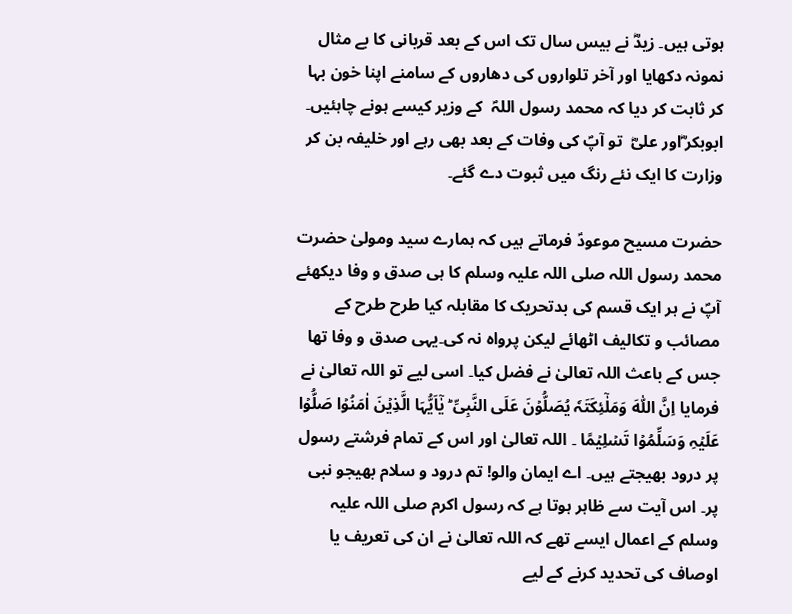ہوتی ہیں۔ زیدؓ نے بیس سال تک اس کے بعد قربانی کا بے مثال نمونہ دکھایا اور آخر تلواروں کی دھاروں کے سامنے اپنا خون بہا کر ثابت کر دیا کہ محمد رسول اللہؐ  کے وزیر کیسے ہونے چاہئیں۔ ابوبکر ؓاور علیؓ  تو آپؐ کی وفات کے بعد بھی رہے اور خلیفہ بن کر وزارت کا ایک نئے رنگ میں ثبوت دے گئے۔

حضرت مسیح موعودؑ فرماتے ہیں کہ ہمارے سید ومولیٰ حضرت محمد رسول اللہ صلی اللہ علیہ وسلم کا ہی صدق و وفا دیکھئے آپؐ نے ہر ایک قسم کی بدتحریک کا مقابلہ کیا طرح طرح کے مصائب و تکالیف اٹھائے لیکن پرواہ نہ کی۔یہی صدق و وفا تھا جس کے باعث اللہ تعالیٰ نے فضل کیا۔ اسی لیے تو اللہ تعالیٰ نے فرمایا اِنَّ اللّٰہَ وَمَلٰٓئِکَتَہٗ یُصَلُّوۡنَ عَلَی النَّبِیِّ ؕ یٰۤاَیُّہَا الَّذِیۡنَ اٰمَنُوۡا صَلُّوۡا عَلَیۡہِ وَسَلِّمُوۡا تَسۡلِیۡمًا ۔ اللہ تعالیٰ اور اس کے تمام فرشتے رسول پر درود بھیجتے ہیں۔ اے ایمان والو! تم درود و سلام بھیجو نبی پر۔ اس آیت سے ظاہر ہوتا ہے کہ رسول اکرم صلی اللہ علیہ وسلم کے اعمال ایسے تھے کہ اللہ تعالیٰ نے ان کی تعریف یا اوصاف کی تحدید کرنے کے لیے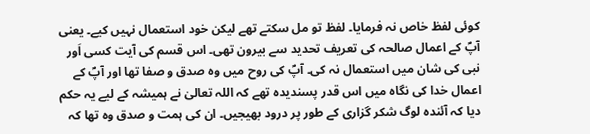کوئی لفظ خاص نہ فرمایا۔ لفظ تو مل سکتے تھے لیکن خود استعمال نہیں کیے۔ یعنی آپؐ کے اعمال صالحہ کی تعریف تحدید سے بیرون تھی۔ اس قسم کی آیت کسی اَور نبی کی شان میں استعمال نہ کی۔ آپؐ کی روح میں وہ صدق و صفا تھا اور آپؐ کے اعمال خدا کی نگاہ میں اس قدر پسندیدہ تھے کہ اللہ تعالیٰ نے ہمیشہ کے لیے یہ حکم دیا کہ آئندہ لوگ شکر گزاری کے طور پر درود بھیجیں۔ ان کی ہمت و صدق وہ تھا کہ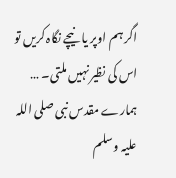اگر ہم اوپر یا نیچے نگاہ کریں تو اس کی نظیر نہیں ملتی۔ … ہمارے مقدس نبی صلی اللہ علیہ وسلم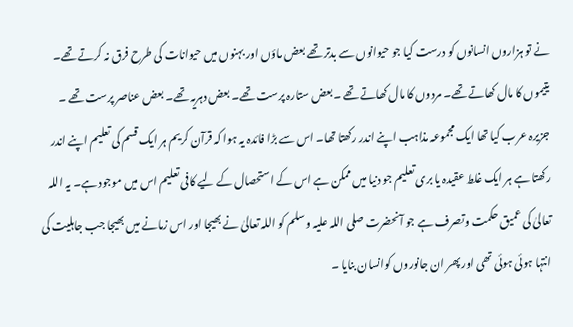نے تو ہزاروں انسانوں کو درست کیا جو حیوانوں سے بدتر تھے بعض ماؤں اور بہنوں میں حیوانات کی طرح فرق نہ کرتے تھے۔ یتیموں کا مال کھاتے تھے۔ مردوں کا مال کھاتے تھے ۔بعض ستارہ پرست تھے۔ بعض دہریہ تھے۔ بعض عناصر پرست تھے ۔ جزیرہ عرب کیا تھا ایک مجموعہ مذاہب اپنے اندر رکھتا تھا۔ اس سے بڑا فائدہ یہ ہوا کہ قرآن کریم ہر ایک قسم کی تعلیم اپنے اندر رکھتا ہے ہر ایک غلط عقیدہ یا بری تعلیم جو دنیا میں ممکن ہے اس کے استحصال کے لیے کافی تعلیم اس میں موجود ہے۔ یہ اللہ تعالیٰ کی عمیق حکمت وتصرف ہے جو آنحضرت صلی اللہ علیہ وسلم کو اللہ تعالیٰ نے بھیجا اور اس زمانے میں بھیجا جب جاہلیت کی انتہا ہوئی ہوئی تھی اور پھر ان جانوروں کوانسان بنایا ۔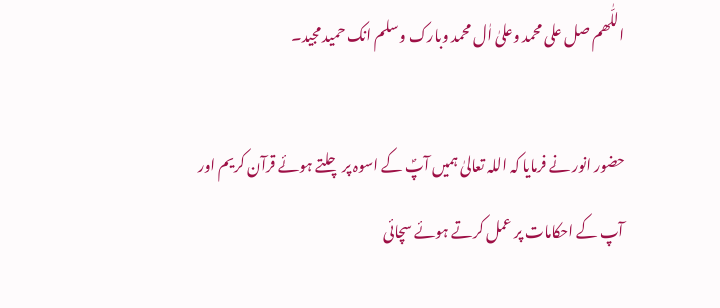اللّٰھم صل علی محمد وعلیٰ اٰل محمد وبارک وسلم انک حمید مجید۔

حضور انور نے فرمایا کہ اللہ تعالیٰ ہمیں آپؐ کے اسوہ پر چلتے ہوئے قرآن کریم اور آپ کے احکامات پر عمل کرتے ہوئے سچائی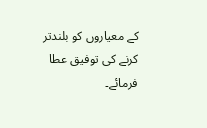کے معیاروں کو بلندتر کرنے کی توفیق عطا فرمائے۔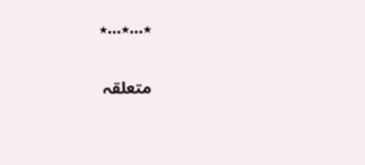٭…٭…٭

متعلقہ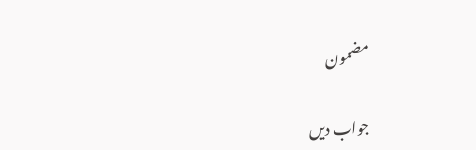مضمون

جواب دیں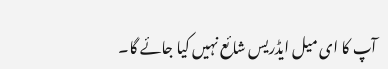آپ کا ای میل ایڈریس شائع نہیں کیا جائے گا۔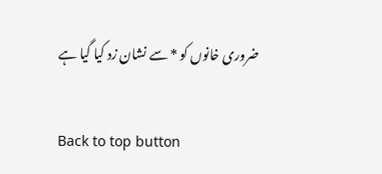ضروری خانوں کو * سے نشان زد کیا گیا ہے

Back to top button